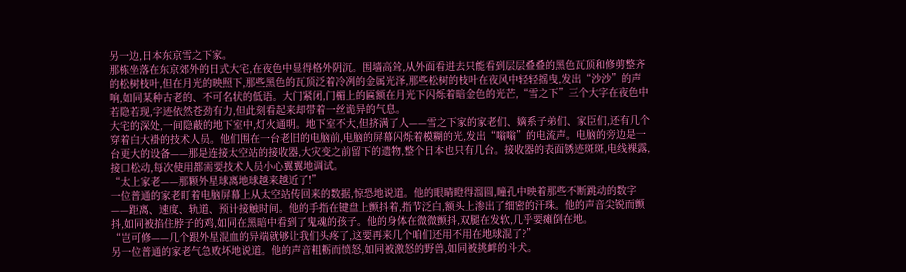另一边,日本东京雪之下家。
那栋坐落在东京郊外的日式大宅,在夜色中显得格外阴沉。围墙高耸,从外面看进去只能看到层层叠叠的黑色瓦顶和修剪整齐的松树枝叶,但在月光的映照下,那些黑色的瓦顶泛着冷冽的金属光泽,那些松树的枝叶在夜风中轻轻摇曳,发出“沙沙”的声响,如同某种古老的、不可名状的低语。大门紧闭,门楣上的匾额在月光下闪烁着暗金色的光芒,“雪之下”三个大字在夜色中若隐若现,字迹依然苍劲有力,但此刻看起来却带着一丝诡异的气息。
大宅的深处,一间隐蔽的地下室中,灯火通明。地下室不大,但挤满了人——雪之下家的家老们、嫡系子弟们、家臣们,还有几个穿着白大褂的技术人员。他们围在一台老旧的电脑前,电脑的屏幕闪烁着模糊的光,发出“嗡嗡”的电流声。电脑的旁边是一台更大的设备——那是连接太空站的接收器,大灾变之前留下的遗物,整个日本也只有几台。接收器的表面锈迹斑斑,电线裸露,接口松动,每次使用都需要技术人员小心翼翼地调试。
“太上家老——那颗外星球离地球越来越近了!”
一位普通的家老盯着电脑屏幕上从太空站传回来的数据,惊恐地说道。他的眼睛瞪得溜圆,瞳孔中映着那些不断跳动的数字——距离、速度、轨道、预计接触时间。他的手指在键盘上颤抖着,指节泛白,额头上渗出了细密的汗珠。他的声音尖锐而颤抖,如同被掐住脖子的鸡,如同在黑暗中看到了鬼魂的孩子。他的身体在微微颤抖,双腿在发软,几乎要瘫倒在地。
“岂可修——几个跟外星混血的异端就够让我们头疼了,这要再来几个咱们还用不用在地球混了?”
另一位普通的家老气急败坏地说道。他的声音粗粝而愤怒,如同被激怒的野兽,如同被挑衅的斗犬。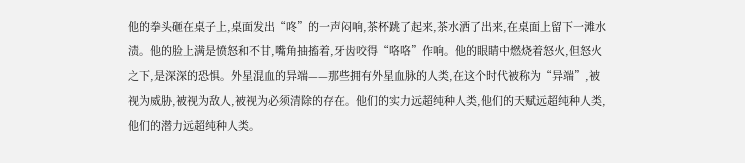他的拳头砸在桌子上,桌面发出“咚”的一声闷响,茶杯跳了起来,茶水洒了出来,在桌面上留下一滩水渍。他的脸上满是愤怒和不甘,嘴角抽搐着,牙齿咬得“咯咯”作响。他的眼睛中燃烧着怒火,但怒火之下,是深深的恐惧。外星混血的异端——那些拥有外星血脉的人类,在这个时代被称为“异端”,被视为威胁,被视为敌人,被视为必须清除的存在。他们的实力远超纯种人类,他们的天赋远超纯种人类,他们的潜力远超纯种人类。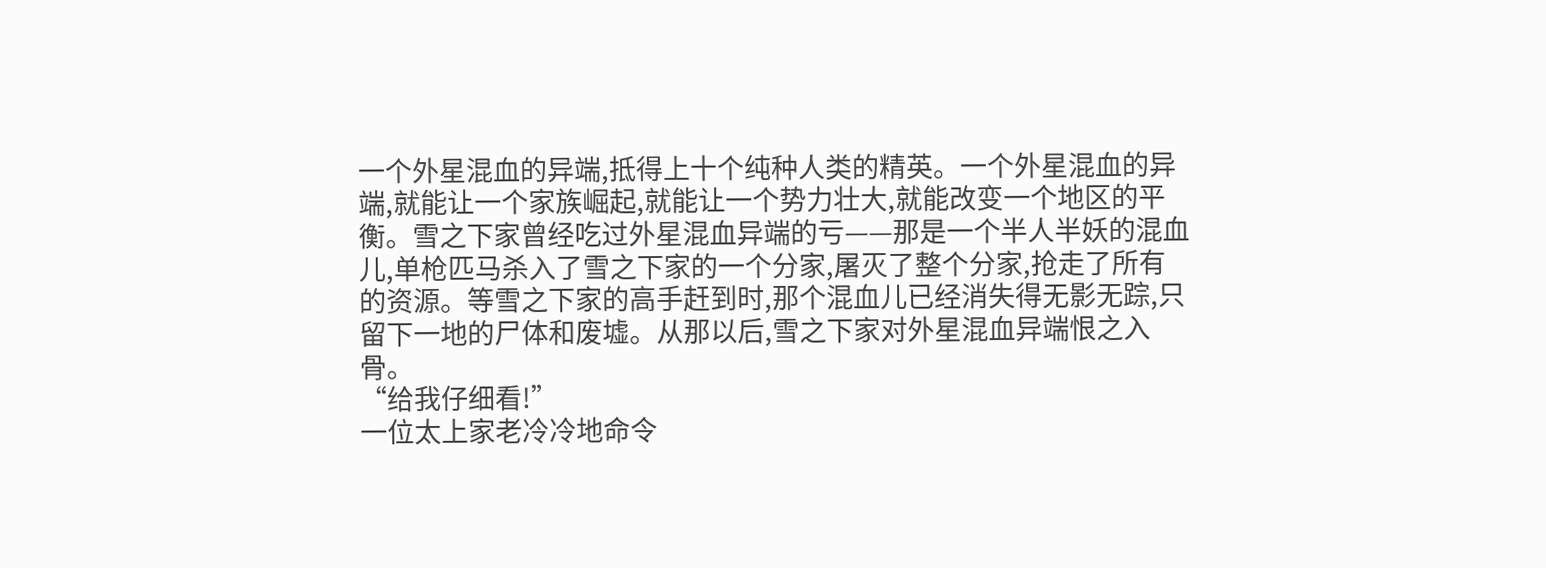一个外星混血的异端,抵得上十个纯种人类的精英。一个外星混血的异端,就能让一个家族崛起,就能让一个势力壮大,就能改变一个地区的平衡。雪之下家曾经吃过外星混血异端的亏——那是一个半人半妖的混血儿,单枪匹马杀入了雪之下家的一个分家,屠灭了整个分家,抢走了所有的资源。等雪之下家的高手赶到时,那个混血儿已经消失得无影无踪,只留下一地的尸体和废墟。从那以后,雪之下家对外星混血异端恨之入骨。
“给我仔细看!”
一位太上家老冷冷地命令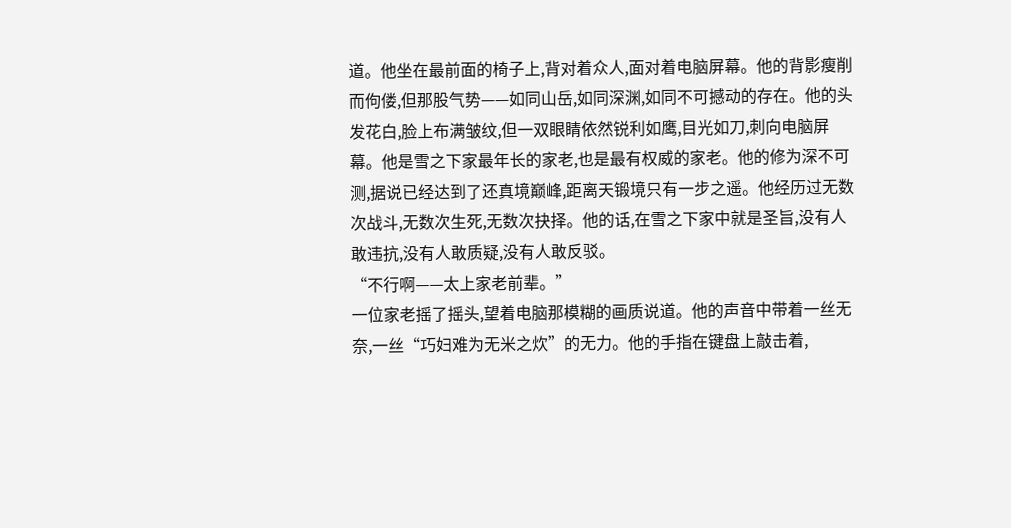道。他坐在最前面的椅子上,背对着众人,面对着电脑屏幕。他的背影瘦削而佝偻,但那股气势——如同山岳,如同深渊,如同不可撼动的存在。他的头发花白,脸上布满皱纹,但一双眼睛依然锐利如鹰,目光如刀,刺向电脑屏幕。他是雪之下家最年长的家老,也是最有权威的家老。他的修为深不可测,据说已经达到了还真境巅峰,距离天锻境只有一步之遥。他经历过无数次战斗,无数次生死,无数次抉择。他的话,在雪之下家中就是圣旨,没有人敢违抗,没有人敢质疑,没有人敢反驳。
“不行啊——太上家老前辈。”
一位家老摇了摇头,望着电脑那模糊的画质说道。他的声音中带着一丝无奈,一丝“巧妇难为无米之炊”的无力。他的手指在键盘上敲击着,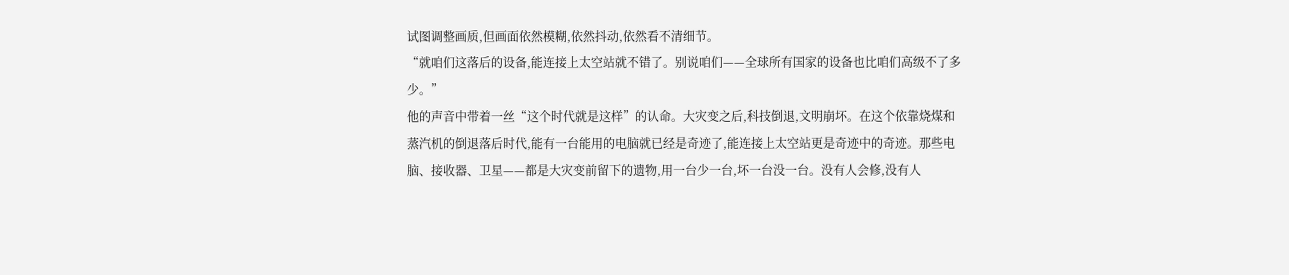试图调整画质,但画面依然模糊,依然抖动,依然看不清细节。
“就咱们这落后的设备,能连接上太空站就不错了。别说咱们——全球所有国家的设备也比咱们高级不了多少。”
他的声音中带着一丝“这个时代就是这样”的认命。大灾变之后,科技倒退,文明崩坏。在这个依靠烧煤和蒸汽机的倒退落后时代,能有一台能用的电脑就已经是奇迹了,能连接上太空站更是奇迹中的奇迹。那些电脑、接收器、卫星——都是大灾变前留下的遗物,用一台少一台,坏一台没一台。没有人会修,没有人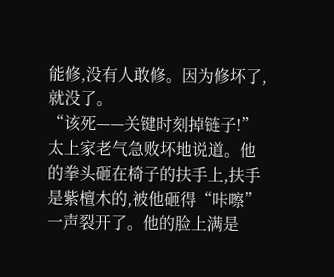能修,没有人敢修。因为修坏了,就没了。
“该死——关键时刻掉链子!”
太上家老气急败坏地说道。他的拳头砸在椅子的扶手上,扶手是紫檀木的,被他砸得“咔嚓”一声裂开了。他的脸上满是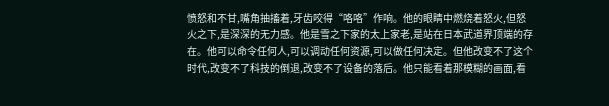愤怒和不甘,嘴角抽搐着,牙齿咬得“咯咯”作响。他的眼睛中燃烧着怒火,但怒火之下,是深深的无力感。他是雪之下家的太上家老,是站在日本武道界顶端的存在。他可以命令任何人,可以调动任何资源,可以做任何决定。但他改变不了这个时代,改变不了科技的倒退,改变不了设备的落后。他只能看着那模糊的画面,看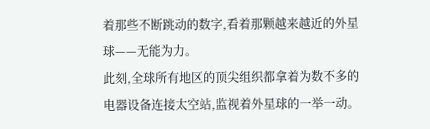着那些不断跳动的数字,看着那颗越来越近的外星球——无能为力。
此刻,全球所有地区的顶尖组织都拿着为数不多的电器设备连接太空站,监视着外星球的一举一动。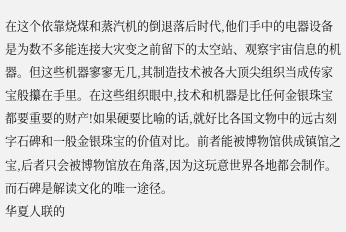在这个依靠烧煤和蒸汽机的倒退落后时代,他们手中的电器设备是为数不多能连接大灾变之前留下的太空站、观察宇宙信息的机器。但这些机器寥寥无几,其制造技术被各大顶尖组织当成传家宝般攥在手里。在这些组织眼中,技术和机器是比任何金银珠宝都要重要的财产!如果硬要比喻的话,就好比各国文物中的远古刻字石碑和一般金银珠宝的价值对比。前者能被博物馆供成镇馆之宝,后者只会被博物馆放在角落,因为这玩意世界各地都会制作。而石碑是解读文化的唯一途径。
华夏人联的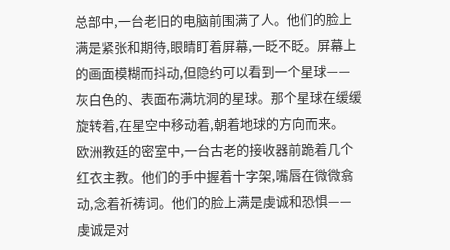总部中,一台老旧的电脑前围满了人。他们的脸上满是紧张和期待,眼睛盯着屏幕,一眨不眨。屏幕上的画面模糊而抖动,但隐约可以看到一个星球——灰白色的、表面布满坑洞的星球。那个星球在缓缓旋转着,在星空中移动着,朝着地球的方向而来。
欧洲教廷的密室中,一台古老的接收器前跪着几个红衣主教。他们的手中握着十字架,嘴唇在微微翕动,念着祈祷词。他们的脸上满是虔诚和恐惧——虔诚是对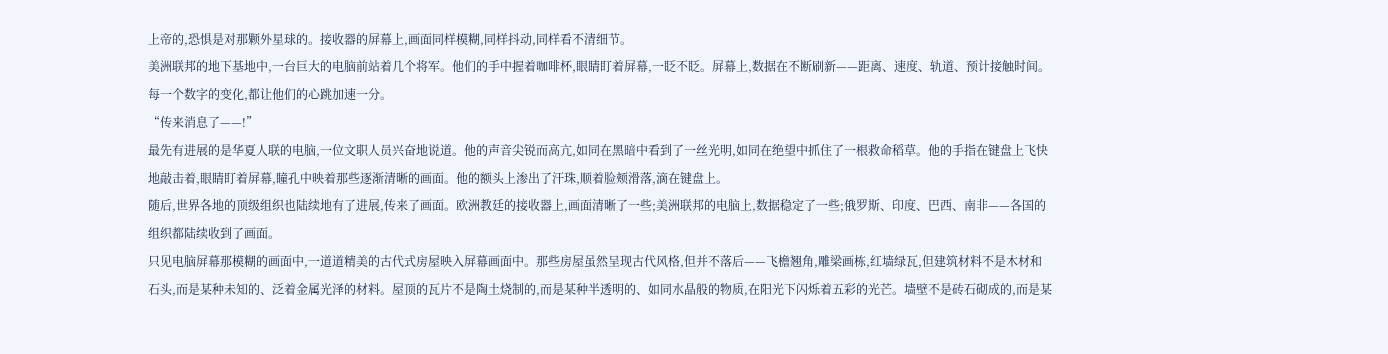上帝的,恐惧是对那颗外星球的。接收器的屏幕上,画面同样模糊,同样抖动,同样看不清细节。
美洲联邦的地下基地中,一台巨大的电脑前站着几个将军。他们的手中握着咖啡杯,眼睛盯着屏幕,一眨不眨。屏幕上,数据在不断刷新——距离、速度、轨道、预计接触时间。每一个数字的变化,都让他们的心跳加速一分。
“传来消息了——!”
最先有进展的是华夏人联的电脑,一位文职人员兴奋地说道。他的声音尖锐而高亢,如同在黑暗中看到了一丝光明,如同在绝望中抓住了一根救命稻草。他的手指在键盘上飞快地敲击着,眼睛盯着屏幕,瞳孔中映着那些逐渐清晰的画面。他的额头上渗出了汗珠,顺着脸颊滑落,滴在键盘上。
随后,世界各地的顶级组织也陆续地有了进展,传来了画面。欧洲教廷的接收器上,画面清晰了一些;美洲联邦的电脑上,数据稳定了一些;俄罗斯、印度、巴西、南非——各国的组织都陆续收到了画面。
只见电脑屏幕那模糊的画面中,一道道精美的古代式房屋映入屏幕画面中。那些房屋虽然呈现古代风格,但并不落后——飞檐翘角,雕梁画栋,红墙绿瓦,但建筑材料不是木材和石头,而是某种未知的、泛着金属光泽的材料。屋顶的瓦片不是陶土烧制的,而是某种半透明的、如同水晶般的物质,在阳光下闪烁着五彩的光芒。墙壁不是砖石砌成的,而是某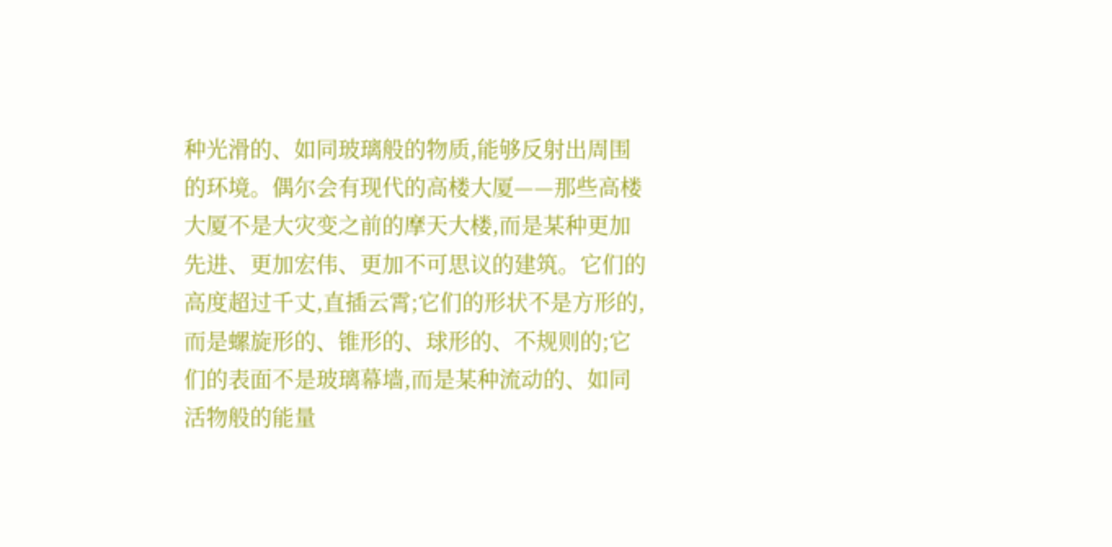种光滑的、如同玻璃般的物质,能够反射出周围的环境。偶尔会有现代的高楼大厦——那些高楼大厦不是大灾变之前的摩天大楼,而是某种更加先进、更加宏伟、更加不可思议的建筑。它们的高度超过千丈,直插云霄;它们的形状不是方形的,而是螺旋形的、锥形的、球形的、不规则的;它们的表面不是玻璃幕墙,而是某种流动的、如同活物般的能量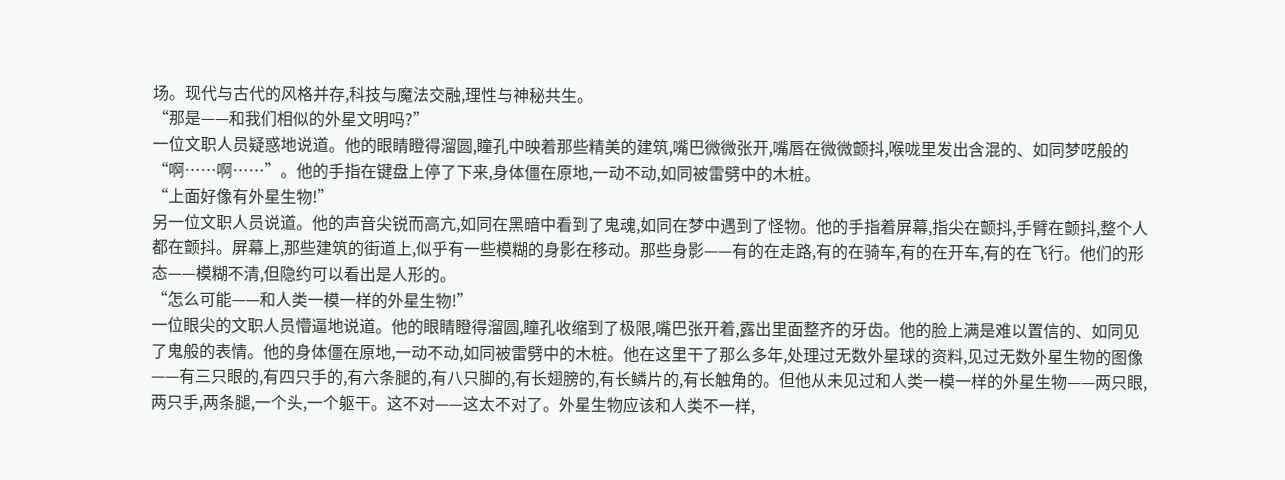场。现代与古代的风格并存,科技与魔法交融,理性与神秘共生。
“那是——和我们相似的外星文明吗?”
一位文职人员疑惑地说道。他的眼睛瞪得溜圆,瞳孔中映着那些精美的建筑,嘴巴微微张开,嘴唇在微微颤抖,喉咙里发出含混的、如同梦呓般的“啊……啊……”。他的手指在键盘上停了下来,身体僵在原地,一动不动,如同被雷劈中的木桩。
“上面好像有外星生物!”
另一位文职人员说道。他的声音尖锐而高亢,如同在黑暗中看到了鬼魂,如同在梦中遇到了怪物。他的手指着屏幕,指尖在颤抖,手臂在颤抖,整个人都在颤抖。屏幕上,那些建筑的街道上,似乎有一些模糊的身影在移动。那些身影——有的在走路,有的在骑车,有的在开车,有的在飞行。他们的形态——模糊不清,但隐约可以看出是人形的。
“怎么可能——和人类一模一样的外星生物!”
一位眼尖的文职人员懵逼地说道。他的眼睛瞪得溜圆,瞳孔收缩到了极限,嘴巴张开着,露出里面整齐的牙齿。他的脸上满是难以置信的、如同见了鬼般的表情。他的身体僵在原地,一动不动,如同被雷劈中的木桩。他在这里干了那么多年,处理过无数外星球的资料,见过无数外星生物的图像——有三只眼的,有四只手的,有六条腿的,有八只脚的,有长翅膀的,有长鳞片的,有长触角的。但他从未见过和人类一模一样的外星生物——两只眼,两只手,两条腿,一个头,一个躯干。这不对——这太不对了。外星生物应该和人类不一样,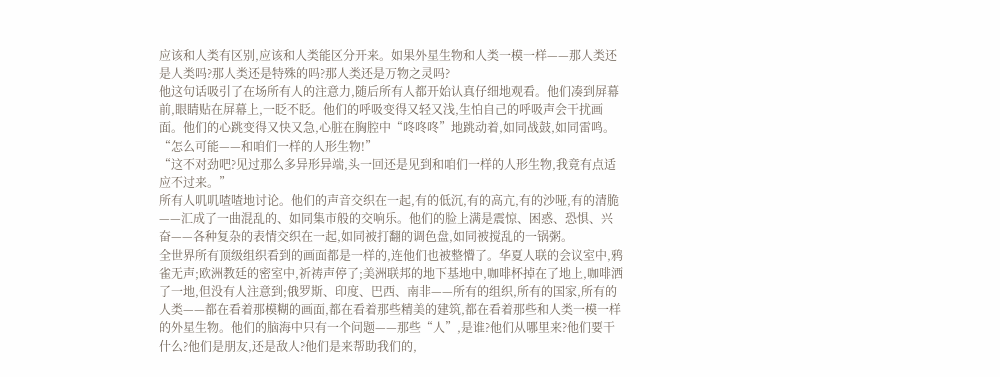应该和人类有区别,应该和人类能区分开来。如果外星生物和人类一模一样——那人类还是人类吗?那人类还是特殊的吗?那人类还是万物之灵吗?
他这句话吸引了在场所有人的注意力,随后所有人都开始认真仔细地观看。他们凑到屏幕前,眼睛贴在屏幕上,一眨不眨。他们的呼吸变得又轻又浅,生怕自己的呼吸声会干扰画面。他们的心跳变得又快又急,心脏在胸腔中“咚咚咚”地跳动着,如同战鼓,如同雷鸣。
“怎么可能——和咱们一样的人形生物!”
“这不对劲吧?见过那么多异形异端,头一回还是见到和咱们一样的人形生物,我竟有点适应不过来。”
所有人叽叽喳喳地讨论。他们的声音交织在一起,有的低沉,有的高亢,有的沙哑,有的清脆——汇成了一曲混乱的、如同集市般的交响乐。他们的脸上满是震惊、困惑、恐惧、兴奋——各种复杂的表情交织在一起,如同被打翻的调色盘,如同被搅乱的一锅粥。
全世界所有顶级组织看到的画面都是一样的,连他们也被整懵了。华夏人联的会议室中,鸦雀无声;欧洲教廷的密室中,祈祷声停了;美洲联邦的地下基地中,咖啡杯掉在了地上,咖啡洒了一地,但没有人注意到;俄罗斯、印度、巴西、南非——所有的组织,所有的国家,所有的人类——都在看着那模糊的画面,都在看着那些精美的建筑,都在看着那些和人类一模一样的外星生物。他们的脑海中只有一个问题——那些“人”,是谁?他们从哪里来?他们要干什么?他们是朋友,还是敌人?他们是来帮助我们的,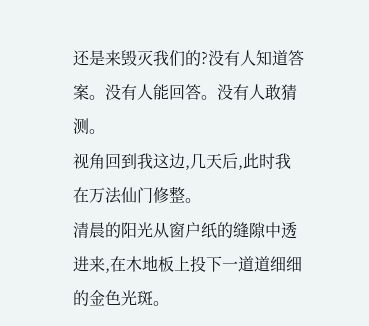还是来毁灭我们的?没有人知道答案。没有人能回答。没有人敢猜测。
视角回到我这边,几天后,此时我在万法仙门修整。
清晨的阳光从窗户纸的缝隙中透进来,在木地板上投下一道道细细的金色光斑。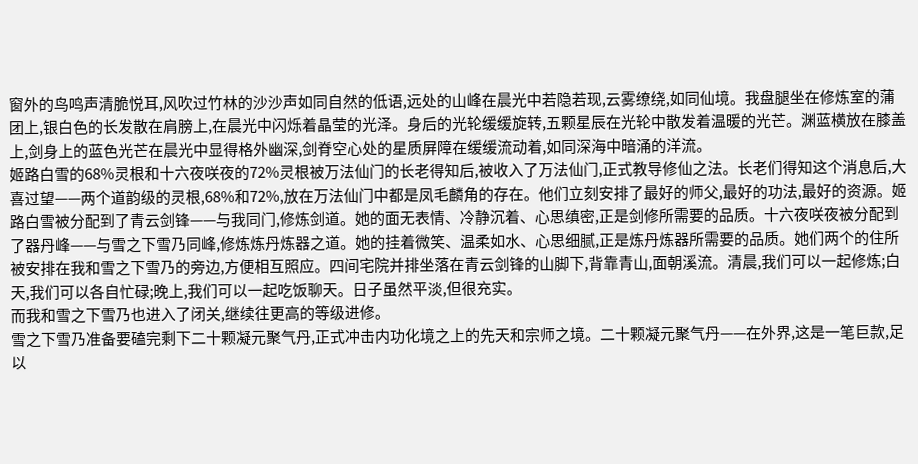窗外的鸟鸣声清脆悦耳,风吹过竹林的沙沙声如同自然的低语,远处的山峰在晨光中若隐若现,云雾缭绕,如同仙境。我盘腿坐在修炼室的蒲团上,银白色的长发散在肩膀上,在晨光中闪烁着晶莹的光泽。身后的光轮缓缓旋转,五颗星辰在光轮中散发着温暖的光芒。渊蓝横放在膝盖上,剑身上的蓝色光芒在晨光中显得格外幽深,剑脊空心处的星质屏障在缓缓流动着,如同深海中暗涌的洋流。
姬路白雪的68%灵根和十六夜咲夜的72%灵根被万法仙门的长老得知后,被收入了万法仙门,正式教导修仙之法。长老们得知这个消息后,大喜过望——两个道韵级的灵根,68%和72%,放在万法仙门中都是凤毛麟角的存在。他们立刻安排了最好的师父,最好的功法,最好的资源。姬路白雪被分配到了青云剑锋——与我同门,修炼剑道。她的面无表情、冷静沉着、心思缜密,正是剑修所需要的品质。十六夜咲夜被分配到了器丹峰——与雪之下雪乃同峰,修炼炼丹炼器之道。她的挂着微笑、温柔如水、心思细腻,正是炼丹炼器所需要的品质。她们两个的住所被安排在我和雪之下雪乃的旁边,方便相互照应。四间宅院并排坐落在青云剑锋的山脚下,背靠青山,面朝溪流。清晨,我们可以一起修炼;白天,我们可以各自忙碌;晚上,我们可以一起吃饭聊天。日子虽然平淡,但很充实。
而我和雪之下雪乃也进入了闭关,继续往更高的等级进修。
雪之下雪乃准备要磕完剩下二十颗凝元聚气丹,正式冲击内功化境之上的先天和宗师之境。二十颗凝元聚气丹——在外界,这是一笔巨款,足以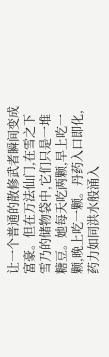让一个普通的散修武者瞬间变成富豪。但在万法仙门,在雪之下雪乃的储物袋中,它们只是一堆糖豆。她每天吃两颗,早上吃一颗,晚上吃一颗。丹药入口即化,药力如同洪水般涌入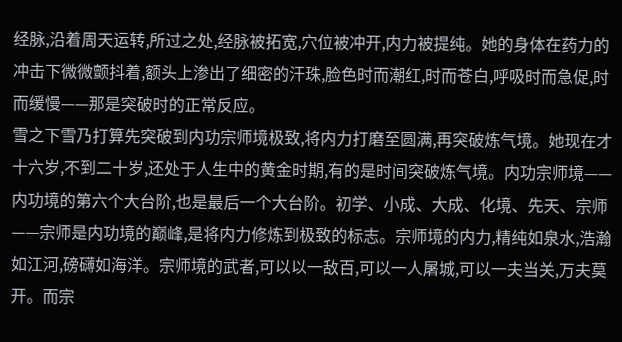经脉,沿着周天运转,所过之处,经脉被拓宽,穴位被冲开,内力被提纯。她的身体在药力的冲击下微微颤抖着,额头上渗出了细密的汗珠,脸色时而潮红,时而苍白,呼吸时而急促,时而缓慢——那是突破时的正常反应。
雪之下雪乃打算先突破到内功宗师境极致,将内力打磨至圆满,再突破炼气境。她现在才十六岁,不到二十岁,还处于人生中的黄金时期,有的是时间突破炼气境。内功宗师境——内功境的第六个大台阶,也是最后一个大台阶。初学、小成、大成、化境、先天、宗师——宗师是内功境的巅峰,是将内力修炼到极致的标志。宗师境的内力,精纯如泉水,浩瀚如江河,磅礴如海洋。宗师境的武者,可以以一敌百,可以一人屠城,可以一夫当关,万夫莫开。而宗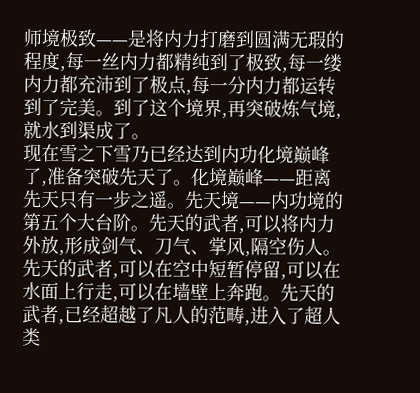师境极致——是将内力打磨到圆满无瑕的程度,每一丝内力都精纯到了极致,每一缕内力都充沛到了极点,每一分内力都运转到了完美。到了这个境界,再突破炼气境,就水到渠成了。
现在雪之下雪乃已经达到内功化境巅峰了,准备突破先天了。化境巅峰——距离先天只有一步之遥。先天境——内功境的第五个大台阶。先天的武者,可以将内力外放,形成剑气、刀气、掌风,隔空伤人。先天的武者,可以在空中短暂停留,可以在水面上行走,可以在墙壁上奔跑。先天的武者,已经超越了凡人的范畴,进入了超人类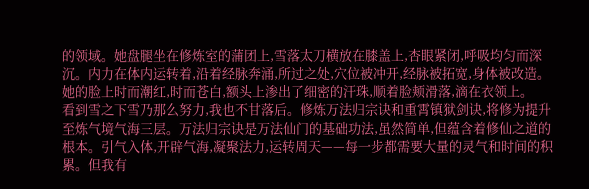的领域。她盘腿坐在修炼室的蒲团上,雪落太刀横放在膝盖上,杏眼紧闭,呼吸均匀而深沉。内力在体内运转着,沿着经脉奔涌,所过之处,穴位被冲开,经脉被拓宽,身体被改造。她的脸上时而潮红,时而苍白,额头上渗出了细密的汗珠,顺着脸颊滑落,滴在衣领上。
看到雪之下雪乃那么努力,我也不甘落后。修炼万法归宗诀和重霄镇狱剑诀,将修为提升至炼气境气海三层。万法归宗诀是万法仙门的基础功法,虽然简单,但蕴含着修仙之道的根本。引气入体,开辟气海,凝聚法力,运转周天——每一步都需要大量的灵气和时间的积累。但我有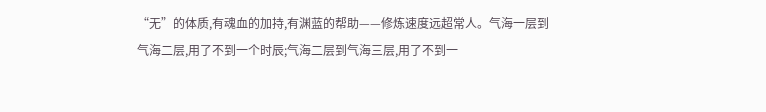“无”的体质,有魂血的加持,有渊蓝的帮助——修炼速度远超常人。气海一层到气海二层,用了不到一个时辰;气海二层到气海三层,用了不到一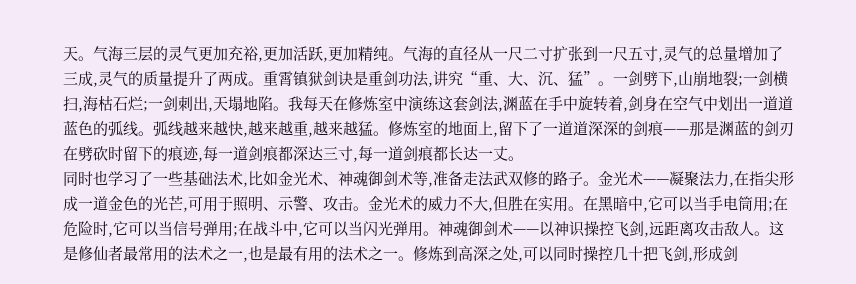天。气海三层的灵气更加充裕,更加活跃,更加精纯。气海的直径从一尺二寸扩张到一尺五寸,灵气的总量增加了三成,灵气的质量提升了两成。重霄镇狱剑诀是重剑功法,讲究“重、大、沉、猛”。一剑劈下,山崩地裂;一剑横扫,海枯石烂;一剑刺出,天塌地陷。我每天在修炼室中演练这套剑法,渊蓝在手中旋转着,剑身在空气中划出一道道蓝色的弧线。弧线越来越快,越来越重,越来越猛。修炼室的地面上,留下了一道道深深的剑痕——那是渊蓝的剑刃在劈砍时留下的痕迹,每一道剑痕都深达三寸,每一道剑痕都长达一丈。
同时也学习了一些基础法术,比如金光术、神魂御剑术等,准备走法武双修的路子。金光术——凝聚法力,在指尖形成一道金色的光芒,可用于照明、示警、攻击。金光术的威力不大,但胜在实用。在黑暗中,它可以当手电筒用;在危险时,它可以当信号弹用;在战斗中,它可以当闪光弹用。神魂御剑术——以神识操控飞剑,远距离攻击敌人。这是修仙者最常用的法术之一,也是最有用的法术之一。修炼到高深之处,可以同时操控几十把飞剑,形成剑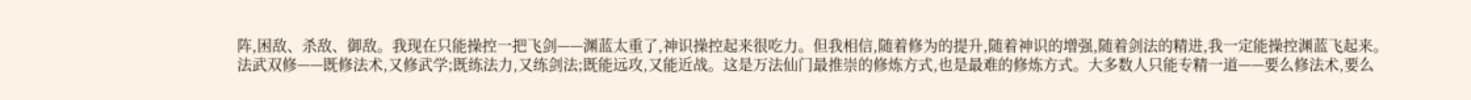阵,困敌、杀敌、御敌。我现在只能操控一把飞剑——渊蓝太重了,神识操控起来很吃力。但我相信,随着修为的提升,随着神识的增强,随着剑法的精进,我一定能操控渊蓝飞起来。
法武双修——既修法术,又修武学;既练法力,又练剑法;既能远攻,又能近战。这是万法仙门最推崇的修炼方式,也是最难的修炼方式。大多数人只能专精一道——要么修法术,要么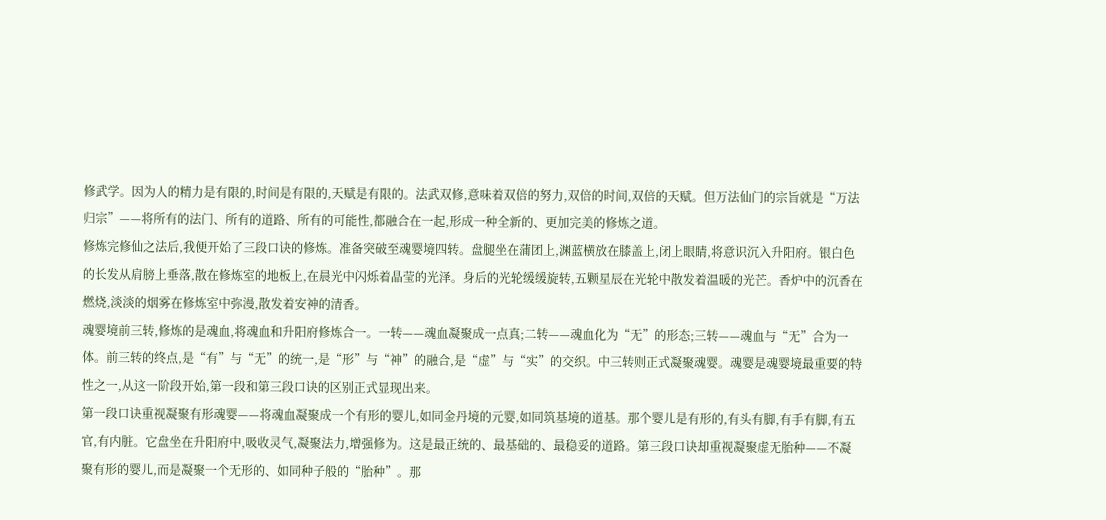修武学。因为人的精力是有限的,时间是有限的,天赋是有限的。法武双修,意味着双倍的努力,双倍的时间,双倍的天赋。但万法仙门的宗旨就是“万法归宗”——将所有的法门、所有的道路、所有的可能性,都融合在一起,形成一种全新的、更加完美的修炼之道。
修炼完修仙之法后,我便开始了三段口诀的修炼。准备突破至魂婴境四转。盘腿坐在蒲团上,渊蓝横放在膝盖上,闭上眼睛,将意识沉入升阳府。银白色的长发从肩膀上垂落,散在修炼室的地板上,在晨光中闪烁着晶莹的光泽。身后的光轮缓缓旋转,五颗星辰在光轮中散发着温暖的光芒。香炉中的沉香在燃烧,淡淡的烟雾在修炼室中弥漫,散发着安神的清香。
魂婴境前三转,修炼的是魂血,将魂血和升阳府修炼合一。一转——魂血凝聚成一点真;二转——魂血化为“无”的形态;三转——魂血与“无”合为一体。前三转的终点,是“有”与“无”的统一,是“形”与“神”的融合,是“虚”与“实”的交织。中三转则正式凝聚魂婴。魂婴是魂婴境最重要的特性之一,从这一阶段开始,第一段和第三段口诀的区别正式显现出来。
第一段口诀重视凝聚有形魂婴——将魂血凝聚成一个有形的婴儿,如同金丹境的元婴,如同筑基境的道基。那个婴儿是有形的,有头有脚,有手有脚,有五官,有内脏。它盘坐在升阳府中,吸收灵气,凝聚法力,增强修为。这是最正统的、最基础的、最稳妥的道路。第三段口诀却重视凝聚虚无胎种——不凝聚有形的婴儿,而是凝聚一个无形的、如同种子般的“胎种”。那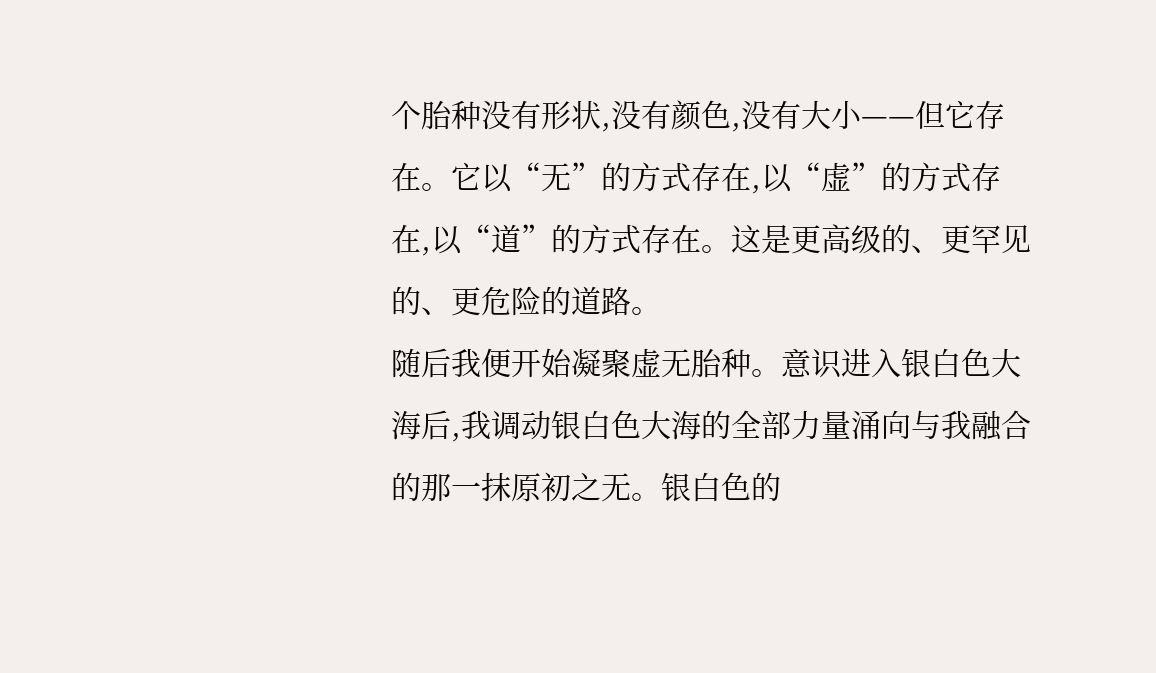个胎种没有形状,没有颜色,没有大小——但它存在。它以“无”的方式存在,以“虚”的方式存在,以“道”的方式存在。这是更高级的、更罕见的、更危险的道路。
随后我便开始凝聚虚无胎种。意识进入银白色大海后,我调动银白色大海的全部力量涌向与我融合的那一抹原初之无。银白色的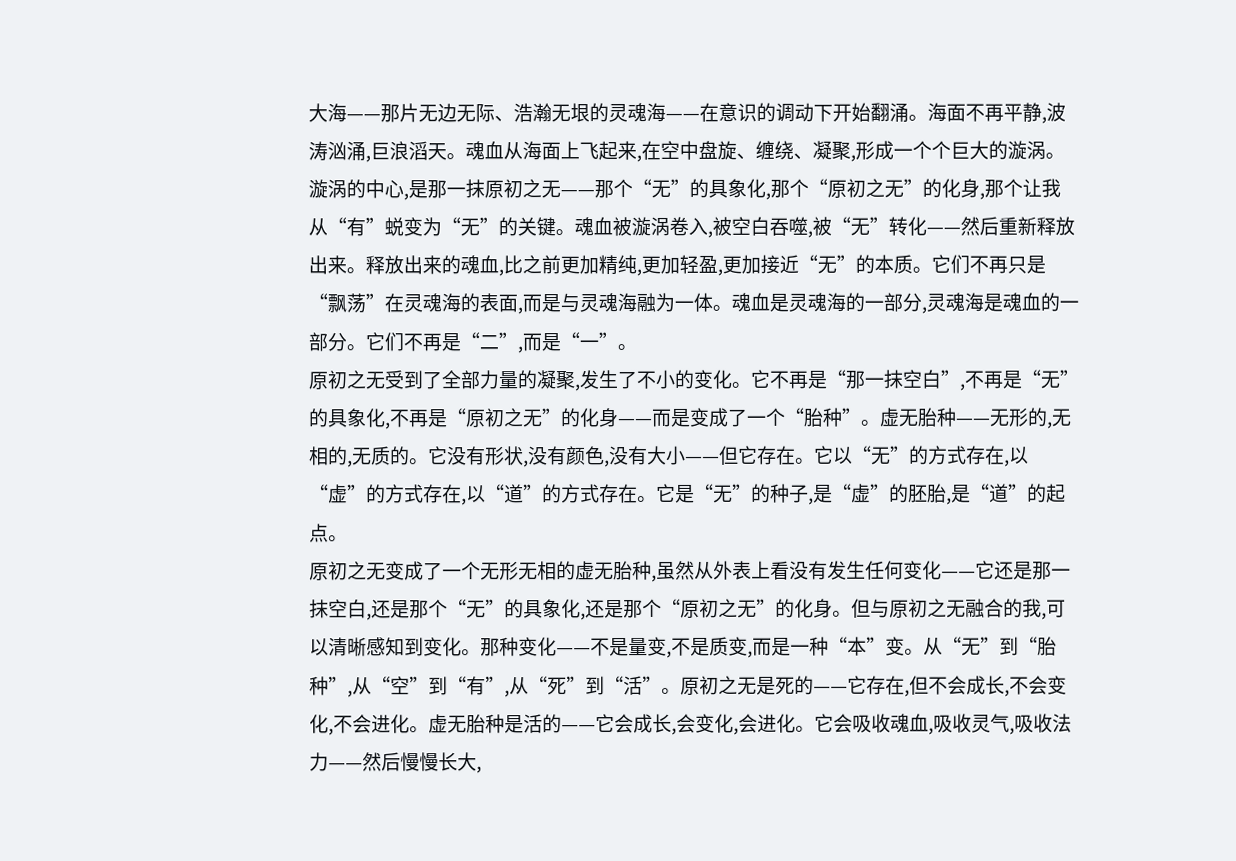大海——那片无边无际、浩瀚无垠的灵魂海——在意识的调动下开始翻涌。海面不再平静,波涛汹涌,巨浪滔天。魂血从海面上飞起来,在空中盘旋、缠绕、凝聚,形成一个个巨大的漩涡。漩涡的中心,是那一抹原初之无——那个“无”的具象化,那个“原初之无”的化身,那个让我从“有”蜕变为“无”的关键。魂血被漩涡卷入,被空白吞噬,被“无”转化——然后重新释放出来。释放出来的魂血,比之前更加精纯,更加轻盈,更加接近“无”的本质。它们不再只是“飘荡”在灵魂海的表面,而是与灵魂海融为一体。魂血是灵魂海的一部分,灵魂海是魂血的一部分。它们不再是“二”,而是“一”。
原初之无受到了全部力量的凝聚,发生了不小的变化。它不再是“那一抹空白”,不再是“无”的具象化,不再是“原初之无”的化身——而是变成了一个“胎种”。虚无胎种——无形的,无相的,无质的。它没有形状,没有颜色,没有大小——但它存在。它以“无”的方式存在,以“虚”的方式存在,以“道”的方式存在。它是“无”的种子,是“虚”的胚胎,是“道”的起点。
原初之无变成了一个无形无相的虚无胎种,虽然从外表上看没有发生任何变化——它还是那一抹空白,还是那个“无”的具象化,还是那个“原初之无”的化身。但与原初之无融合的我,可以清晰感知到变化。那种变化——不是量变,不是质变,而是一种“本”变。从“无”到“胎种”,从“空”到“有”,从“死”到“活”。原初之无是死的——它存在,但不会成长,不会变化,不会进化。虚无胎种是活的——它会成长,会变化,会进化。它会吸收魂血,吸收灵气,吸收法力——然后慢慢长大,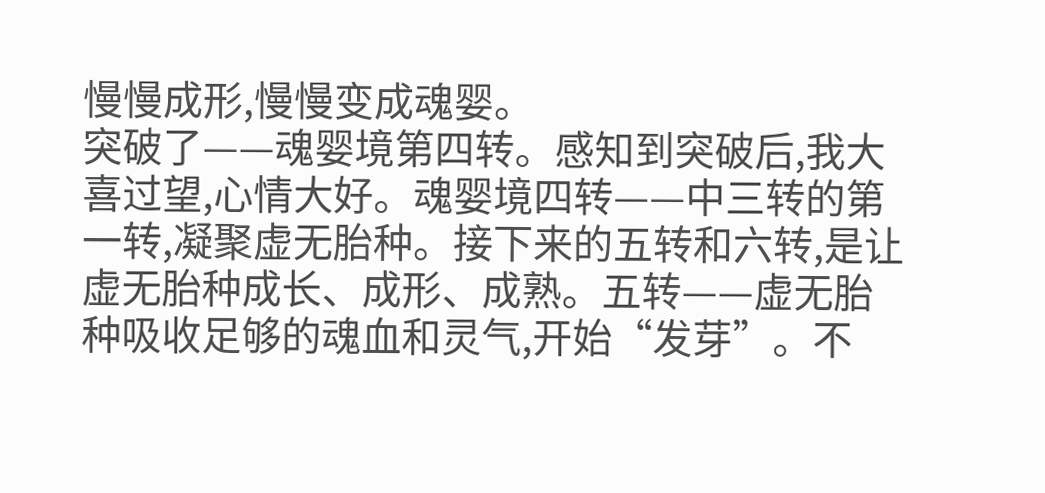慢慢成形,慢慢变成魂婴。
突破了——魂婴境第四转。感知到突破后,我大喜过望,心情大好。魂婴境四转——中三转的第一转,凝聚虚无胎种。接下来的五转和六转,是让虚无胎种成长、成形、成熟。五转——虚无胎种吸收足够的魂血和灵气,开始“发芽”。不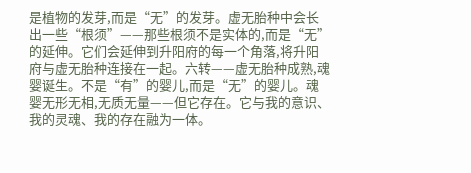是植物的发芽,而是“无”的发芽。虚无胎种中会长出一些“根须”——那些根须不是实体的,而是“无”的延伸。它们会延伸到升阳府的每一个角落,将升阳府与虚无胎种连接在一起。六转——虚无胎种成熟,魂婴诞生。不是“有”的婴儿,而是“无”的婴儿。魂婴无形无相,无质无量——但它存在。它与我的意识、我的灵魂、我的存在融为一体。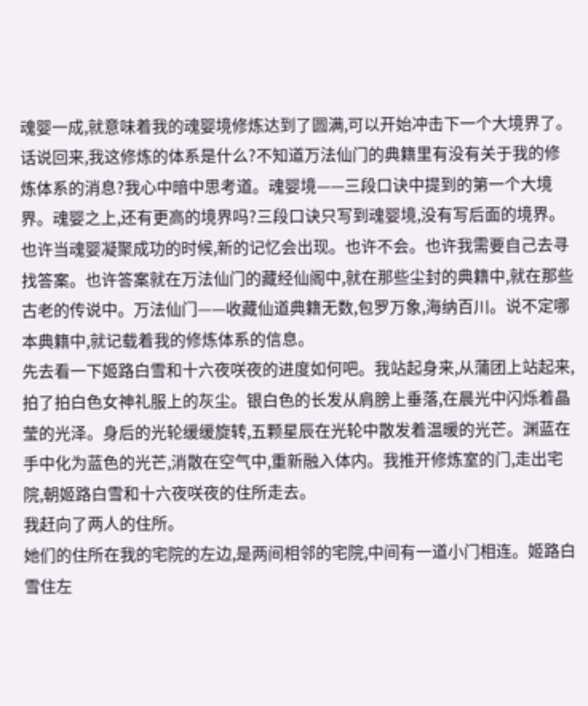魂婴一成,就意味着我的魂婴境修炼达到了圆满,可以开始冲击下一个大境界了。
话说回来,我这修炼的体系是什么?不知道万法仙门的典籍里有没有关于我的修炼体系的消息?我心中暗中思考道。魂婴境——三段口诀中提到的第一个大境界。魂婴之上,还有更高的境界吗?三段口诀只写到魂婴境,没有写后面的境界。也许当魂婴凝聚成功的时候,新的记忆会出现。也许不会。也许我需要自己去寻找答案。也许答案就在万法仙门的藏经仙阁中,就在那些尘封的典籍中,就在那些古老的传说中。万法仙门——收藏仙道典籍无数,包罗万象,海纳百川。说不定哪本典籍中,就记载着我的修炼体系的信息。
先去看一下姬路白雪和十六夜咲夜的进度如何吧。我站起身来,从蒲团上站起来,拍了拍白色女神礼服上的灰尘。银白色的长发从肩膀上垂落,在晨光中闪烁着晶莹的光泽。身后的光轮缓缓旋转,五颗星辰在光轮中散发着温暖的光芒。渊蓝在手中化为蓝色的光芒,消散在空气中,重新融入体内。我推开修炼室的门,走出宅院,朝姬路白雪和十六夜咲夜的住所走去。
我赶向了两人的住所。
她们的住所在我的宅院的左边,是两间相邻的宅院,中间有一道小门相连。姬路白雪住左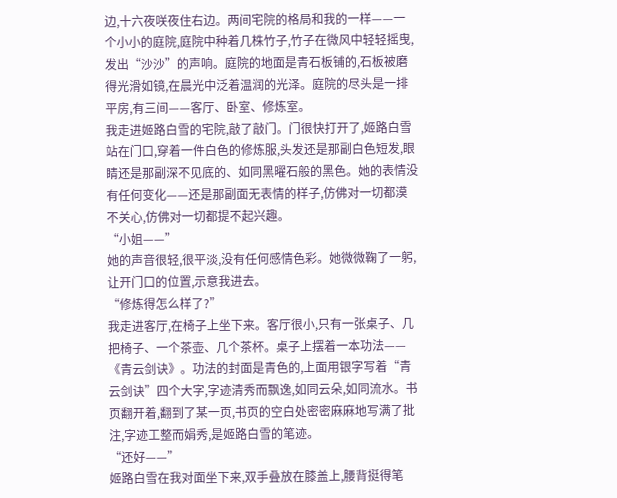边,十六夜咲夜住右边。两间宅院的格局和我的一样——一个小小的庭院,庭院中种着几株竹子,竹子在微风中轻轻摇曳,发出“沙沙”的声响。庭院的地面是青石板铺的,石板被磨得光滑如镜,在晨光中泛着温润的光泽。庭院的尽头是一排平房,有三间——客厅、卧室、修炼室。
我走进姬路白雪的宅院,敲了敲门。门很快打开了,姬路白雪站在门口,穿着一件白色的修炼服,头发还是那副白色短发,眼睛还是那副深不见底的、如同黑曜石般的黑色。她的表情没有任何变化——还是那副面无表情的样子,仿佛对一切都漠不关心,仿佛对一切都提不起兴趣。
“小姐——”
她的声音很轻,很平淡,没有任何感情色彩。她微微鞠了一躬,让开门口的位置,示意我进去。
“修炼得怎么样了?”
我走进客厅,在椅子上坐下来。客厅很小,只有一张桌子、几把椅子、一个茶壶、几个茶杯。桌子上摆着一本功法——《青云剑诀》。功法的封面是青色的,上面用银字写着“青云剑诀”四个大字,字迹清秀而飘逸,如同云朵,如同流水。书页翻开着,翻到了某一页,书页的空白处密密麻麻地写满了批注,字迹工整而娟秀,是姬路白雪的笔迹。
“还好——”
姬路白雪在我对面坐下来,双手叠放在膝盖上,腰背挺得笔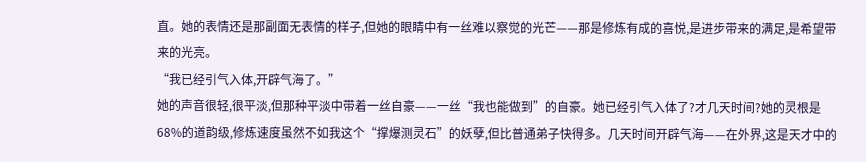直。她的表情还是那副面无表情的样子,但她的眼睛中有一丝难以察觉的光芒——那是修炼有成的喜悦,是进步带来的满足,是希望带来的光亮。
“我已经引气入体,开辟气海了。”
她的声音很轻,很平淡,但那种平淡中带着一丝自豪——一丝“我也能做到”的自豪。她已经引气入体了?才几天时间?她的灵根是68%的道韵级,修炼速度虽然不如我这个“撑爆测灵石”的妖孽,但比普通弟子快得多。几天时间开辟气海——在外界,这是天才中的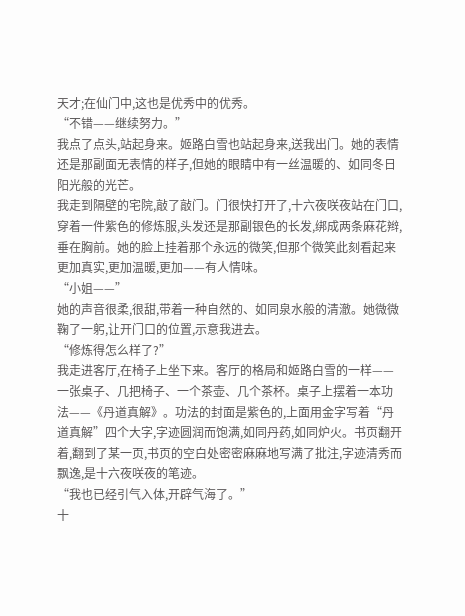天才;在仙门中,这也是优秀中的优秀。
“不错——继续努力。”
我点了点头,站起身来。姬路白雪也站起身来,送我出门。她的表情还是那副面无表情的样子,但她的眼睛中有一丝温暖的、如同冬日阳光般的光芒。
我走到隔壁的宅院,敲了敲门。门很快打开了,十六夜咲夜站在门口,穿着一件紫色的修炼服,头发还是那副银色的长发,绑成两条麻花辫,垂在胸前。她的脸上挂着那个永远的微笑,但那个微笑此刻看起来更加真实,更加温暖,更加——有人情味。
“小姐——”
她的声音很柔,很甜,带着一种自然的、如同泉水般的清澈。她微微鞠了一躬,让开门口的位置,示意我进去。
“修炼得怎么样了?”
我走进客厅,在椅子上坐下来。客厅的格局和姬路白雪的一样——一张桌子、几把椅子、一个茶壶、几个茶杯。桌子上摆着一本功法——《丹道真解》。功法的封面是紫色的,上面用金字写着“丹道真解”四个大字,字迹圆润而饱满,如同丹药,如同炉火。书页翻开着,翻到了某一页,书页的空白处密密麻麻地写满了批注,字迹清秀而飘逸,是十六夜咲夜的笔迹。
“我也已经引气入体,开辟气海了。”
十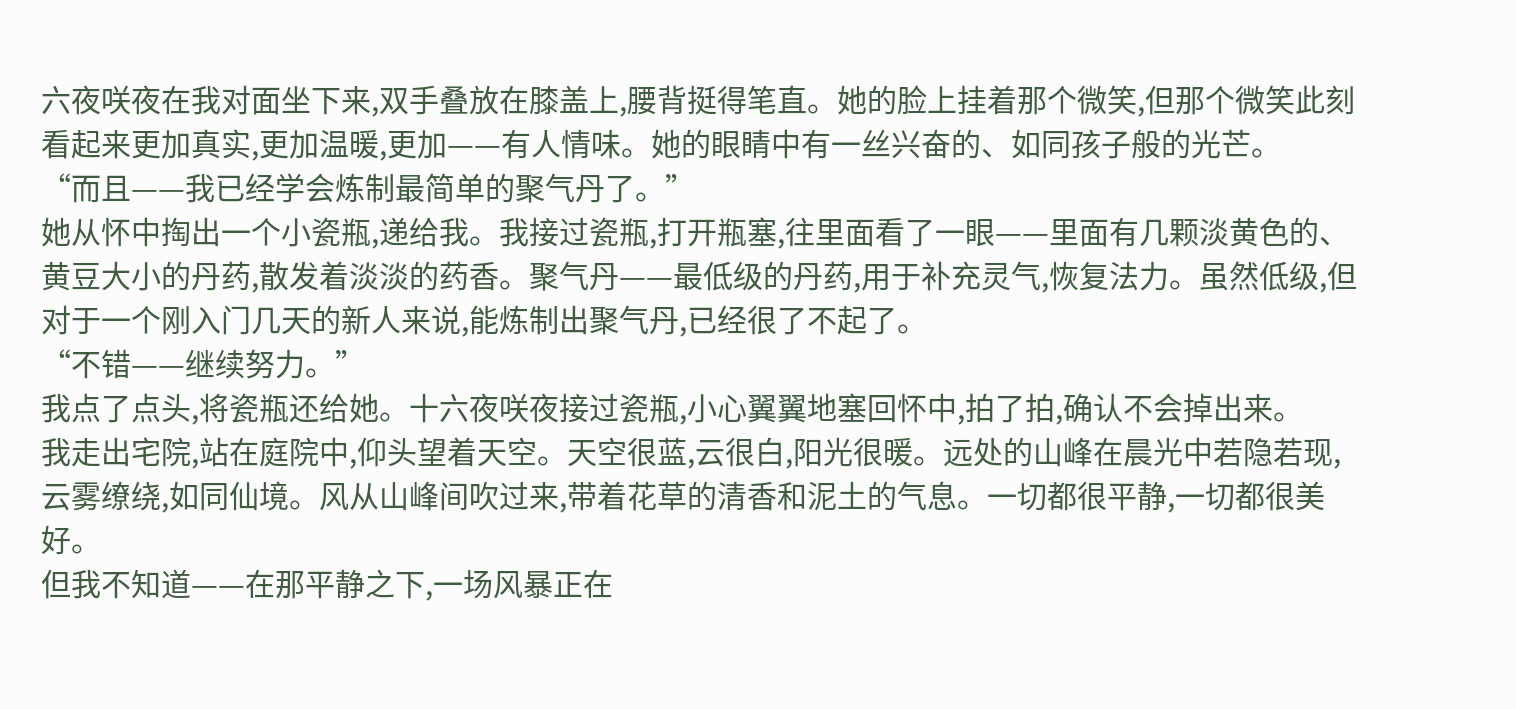六夜咲夜在我对面坐下来,双手叠放在膝盖上,腰背挺得笔直。她的脸上挂着那个微笑,但那个微笑此刻看起来更加真实,更加温暖,更加——有人情味。她的眼睛中有一丝兴奋的、如同孩子般的光芒。
“而且——我已经学会炼制最简单的聚气丹了。”
她从怀中掏出一个小瓷瓶,递给我。我接过瓷瓶,打开瓶塞,往里面看了一眼——里面有几颗淡黄色的、黄豆大小的丹药,散发着淡淡的药香。聚气丹——最低级的丹药,用于补充灵气,恢复法力。虽然低级,但对于一个刚入门几天的新人来说,能炼制出聚气丹,已经很了不起了。
“不错——继续努力。”
我点了点头,将瓷瓶还给她。十六夜咲夜接过瓷瓶,小心翼翼地塞回怀中,拍了拍,确认不会掉出来。
我走出宅院,站在庭院中,仰头望着天空。天空很蓝,云很白,阳光很暖。远处的山峰在晨光中若隐若现,云雾缭绕,如同仙境。风从山峰间吹过来,带着花草的清香和泥土的气息。一切都很平静,一切都很美好。
但我不知道——在那平静之下,一场风暴正在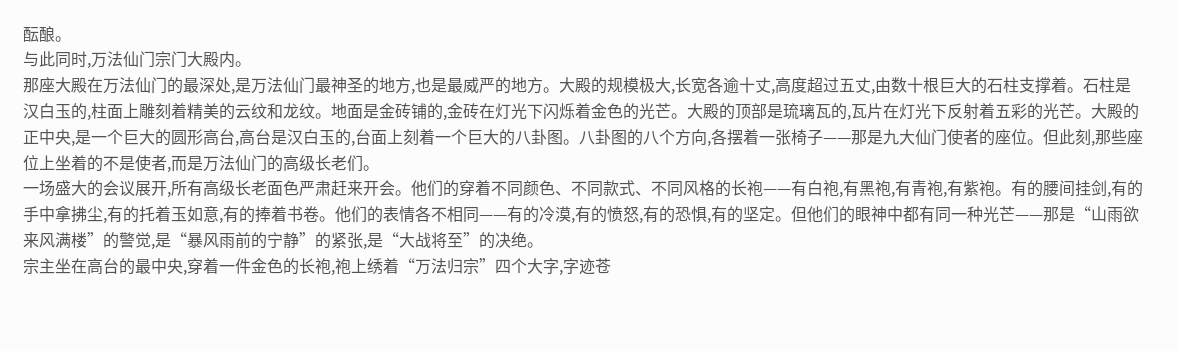酝酿。
与此同时,万法仙门宗门大殿内。
那座大殿在万法仙门的最深处,是万法仙门最神圣的地方,也是最威严的地方。大殿的规模极大,长宽各逾十丈,高度超过五丈,由数十根巨大的石柱支撑着。石柱是汉白玉的,柱面上雕刻着精美的云纹和龙纹。地面是金砖铺的,金砖在灯光下闪烁着金色的光芒。大殿的顶部是琉璃瓦的,瓦片在灯光下反射着五彩的光芒。大殿的正中央,是一个巨大的圆形高台,高台是汉白玉的,台面上刻着一个巨大的八卦图。八卦图的八个方向,各摆着一张椅子——那是九大仙门使者的座位。但此刻,那些座位上坐着的不是使者,而是万法仙门的高级长老们。
一场盛大的会议展开,所有高级长老面色严肃赶来开会。他们的穿着不同颜色、不同款式、不同风格的长袍——有白袍,有黑袍,有青袍,有紫袍。有的腰间挂剑,有的手中拿拂尘,有的托着玉如意,有的捧着书卷。他们的表情各不相同——有的冷漠,有的愤怒,有的恐惧,有的坚定。但他们的眼神中都有同一种光芒——那是“山雨欲来风满楼”的警觉,是“暴风雨前的宁静”的紧张,是“大战将至”的决绝。
宗主坐在高台的最中央,穿着一件金色的长袍,袍上绣着“万法归宗”四个大字,字迹苍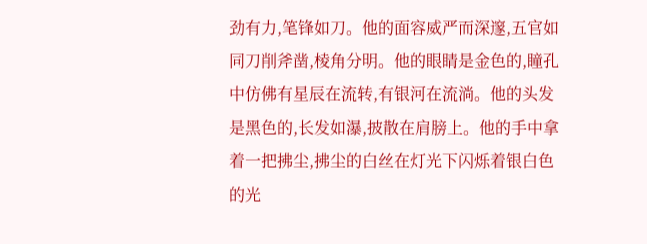劲有力,笔锋如刀。他的面容威严而深邃,五官如同刀削斧凿,棱角分明。他的眼睛是金色的,瞳孔中仿佛有星辰在流转,有银河在流淌。他的头发是黑色的,长发如瀑,披散在肩膀上。他的手中拿着一把拂尘,拂尘的白丝在灯光下闪烁着银白色的光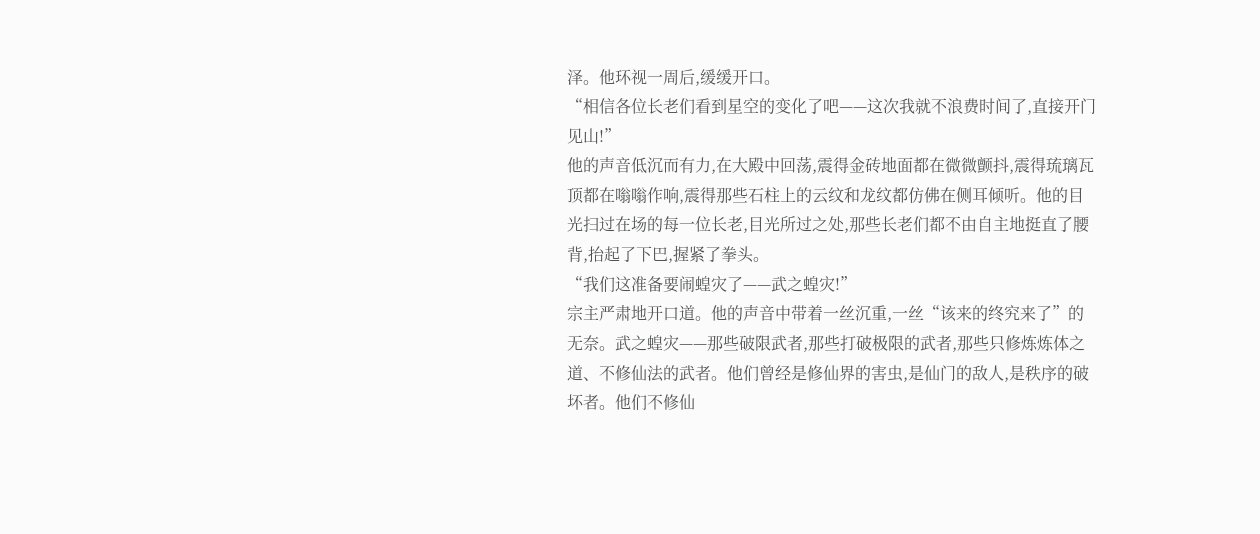泽。他环视一周后,缓缓开口。
“相信各位长老们看到星空的变化了吧——这次我就不浪费时间了,直接开门见山!”
他的声音低沉而有力,在大殿中回荡,震得金砖地面都在微微颤抖,震得琉璃瓦顶都在嗡嗡作响,震得那些石柱上的云纹和龙纹都仿佛在侧耳倾听。他的目光扫过在场的每一位长老,目光所过之处,那些长老们都不由自主地挺直了腰背,抬起了下巴,握紧了拳头。
“我们这准备要闹蝗灾了——武之蝗灾!”
宗主严肃地开口道。他的声音中带着一丝沉重,一丝“该来的终究来了”的无奈。武之蝗灾——那些破限武者,那些打破极限的武者,那些只修炼炼体之道、不修仙法的武者。他们曾经是修仙界的害虫,是仙门的敌人,是秩序的破坏者。他们不修仙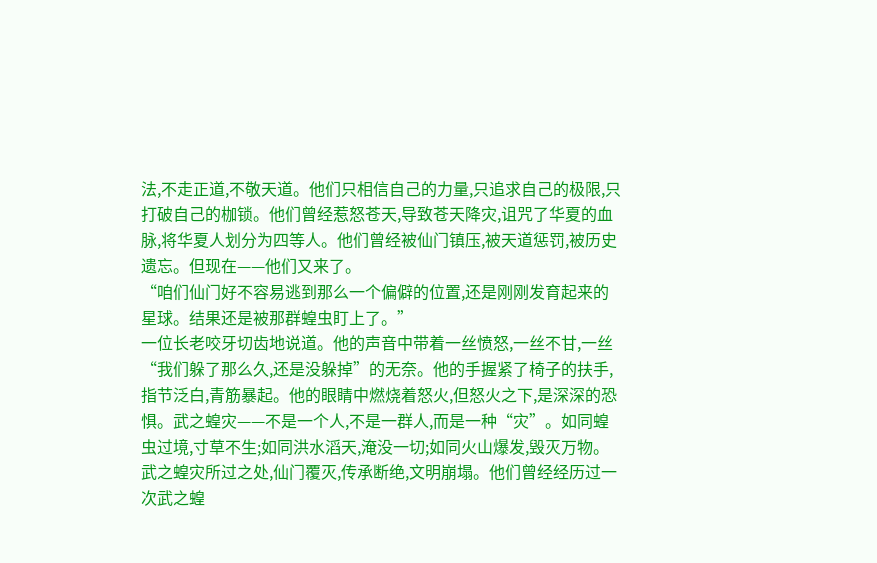法,不走正道,不敬天道。他们只相信自己的力量,只追求自己的极限,只打破自己的枷锁。他们曾经惹怒苍天,导致苍天降灾,诅咒了华夏的血脉,将华夏人划分为四等人。他们曾经被仙门镇压,被天道惩罚,被历史遗忘。但现在——他们又来了。
“咱们仙门好不容易逃到那么一个偏僻的位置,还是刚刚发育起来的星球。结果还是被那群蝗虫盯上了。”
一位长老咬牙切齿地说道。他的声音中带着一丝愤怒,一丝不甘,一丝“我们躲了那么久,还是没躲掉”的无奈。他的手握紧了椅子的扶手,指节泛白,青筋暴起。他的眼睛中燃烧着怒火,但怒火之下,是深深的恐惧。武之蝗灾——不是一个人,不是一群人,而是一种“灾”。如同蝗虫过境,寸草不生;如同洪水滔天,淹没一切;如同火山爆发,毁灭万物。武之蝗灾所过之处,仙门覆灭,传承断绝,文明崩塌。他们曾经经历过一次武之蝗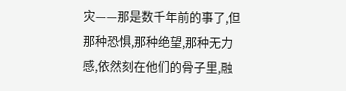灾——那是数千年前的事了,但那种恐惧,那种绝望,那种无力感,依然刻在他们的骨子里,融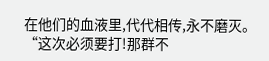在他们的血液里,代代相传,永不磨灭。
“这次必须要打!那群不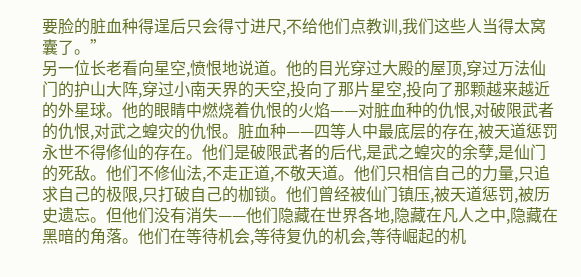要脸的脏血种得逞后只会得寸进尺,不给他们点教训,我们这些人当得太窝囊了。”
另一位长老看向星空,愤恨地说道。他的目光穿过大殿的屋顶,穿过万法仙门的护山大阵,穿过小南天界的天空,投向了那片星空,投向了那颗越来越近的外星球。他的眼睛中燃烧着仇恨的火焰——对脏血种的仇恨,对破限武者的仇恨,对武之蝗灾的仇恨。脏血种——四等人中最底层的存在,被天道惩罚永世不得修仙的存在。他们是破限武者的后代,是武之蝗灾的余孽,是仙门的死敌。他们不修仙法,不走正道,不敬天道。他们只相信自己的力量,只追求自己的极限,只打破自己的枷锁。他们曾经被仙门镇压,被天道惩罚,被历史遗忘。但他们没有消失——他们隐藏在世界各地,隐藏在凡人之中,隐藏在黑暗的角落。他们在等待机会,等待复仇的机会,等待崛起的机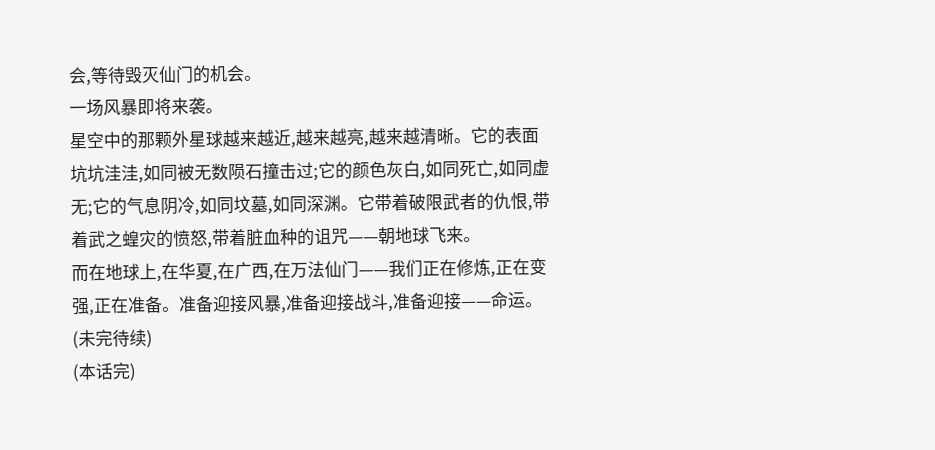会,等待毁灭仙门的机会。
一场风暴即将来袭。
星空中的那颗外星球越来越近,越来越亮,越来越清晰。它的表面坑坑洼洼,如同被无数陨石撞击过;它的颜色灰白,如同死亡,如同虚无;它的气息阴冷,如同坟墓,如同深渊。它带着破限武者的仇恨,带着武之蝗灾的愤怒,带着脏血种的诅咒——朝地球飞来。
而在地球上,在华夏,在广西,在万法仙门——我们正在修炼,正在变强,正在准备。准备迎接风暴,准备迎接战斗,准备迎接——命运。
(未完待续)
(本话完)